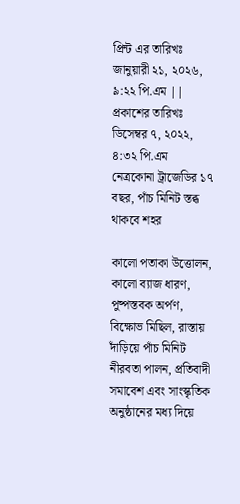প্রিন্ট এর তারিখঃ জানুয়ারী ২১, ২০২৬, ৯:২২ পি.এম || প্রকাশের তারিখঃ ডিসেম্বর ৭, ২০২২, ৪:৩২ পি.এম
নেত্রকোনা ট্রাজেডির ১৭ বছর, পাঁচ মিনিট স্তব্ধ থাকবে শহর

কালো পতাকা উত্তোলন, কালো ব্যাজ ধারণ, পুষ্পস্তবক অর্পণ, বিক্ষোভ মিছিল, রাস্তায় দাঁড়িয়ে পাঁচ মিনিট নীরবতা পালন, প্রতিবাদী সমাবেশ এবং সাংস্কৃতিক অনুষ্ঠানের মধ্য দিয়ে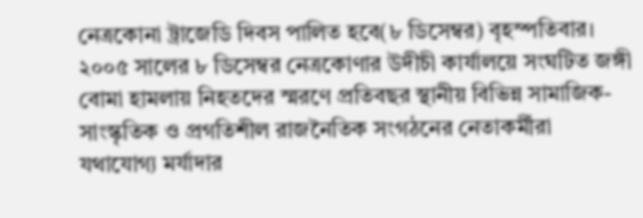নেত্রকোনা ট্রাজেডি দিবস পালিত হবে(৮ ডিসেম্বর) বৃহস্পতিবার। ২০০৫ সালের ৮ ডিসেম্বর নেত্রকোণার উদীচী কার্যালয়ে সংঘটিত জঙ্গী বোমা হামলায় নিহতদের স্মরণে প্রতিবছর স্থানীয় বিভিন্ন সামাজিক-সাংস্কৃতিক ও প্রগতিশীল রাজনৈতিক সংগঠনের নেতাকর্মীরা যথাযোগ্য মর্যাদার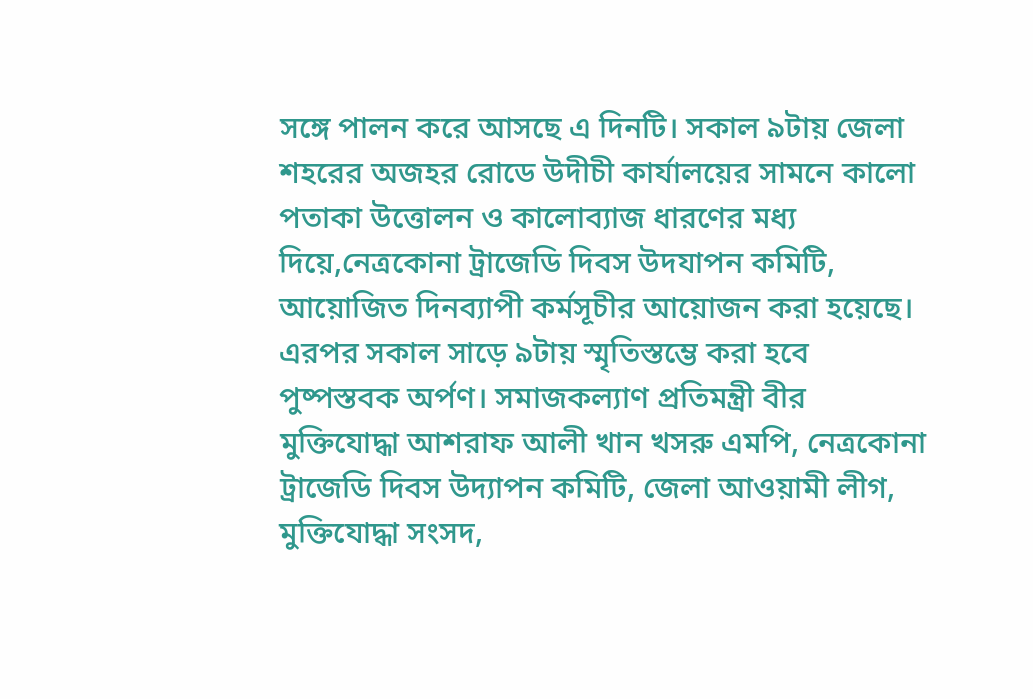সঙ্গে পালন করে আসছে এ দিনটি। সকাল ৯টায় জেলা শহরের অজহর রোডে উদীচী কার্যালয়ের সামনে কালো পতাকা উত্তোলন ও কালোব্যাজ ধারণের মধ্য দিয়ে,নেত্রকোনা ট্রাজেডি দিবস উদযাপন কমিটি, আয়োজিত দিনব্যাপী কর্মসূচীর আয়োজন করা হয়েছে। এরপর সকাল সাড়ে ৯টায় স্মৃতিস্তম্ভে করা হবে পুষ্পস্তবক অর্পণ। সমাজকল্যাণ প্রতিমন্ত্রী বীর মুক্তিযোদ্ধা আশরাফ আলী খান খসরু এমপি, নেত্রকোনা ট্রাজেডি দিবস উদ্যাপন কমিটি, জেলা আওয়ামী লীগ, মুক্তিযোদ্ধা সংসদ,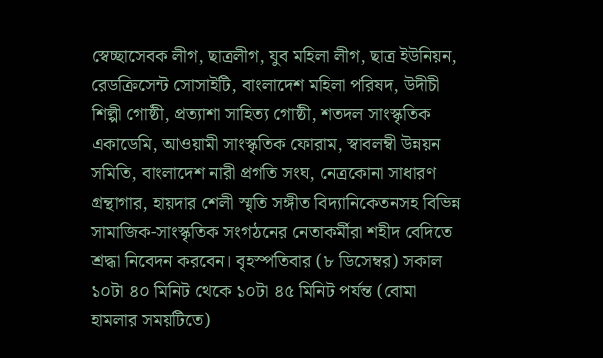স্বেচ্ছাসেবক লীগ, ছাত্রলীগ, যুব মহিলা লীগ, ছাত্র ইউনিয়ন, রেডক্রিসেন্ট সোসাইটি, বাংলাদেশ মহিলা পরিষদ, উদীচী শিল্পী গোষ্ঠী, প্রত্যাশা সাহিত্য গোষ্ঠী, শতদল সাংস্কৃতিক একাডেমি, আওয়ামী সাংস্কৃতিক ফোরাম, স্বাবলম্বী উন্নয়ন সমিতি, বাংলাদেশ নারী প্রগতি সংঘ, নেত্রকোনা সাধারণ গ্রন্থাগার, হায়দার শেলী স্মৃতি সঙ্গীত বিদ্যানিকেতনসহ বিভিন্ন সামাজিক-সাংস্কৃতিক সংগঠনের নেতাকর্মীরা শহীদ বেদিতে শ্রদ্ধা নিবেদন করবেন। বৃহস্পতিবার (৮ ডিসেম্বর) সকাল ১০টা ৪০ মিনিট থেকে ১০টা ৪৫ মিনিট পর্যন্ত (বোমা হামলার সময়টিতে)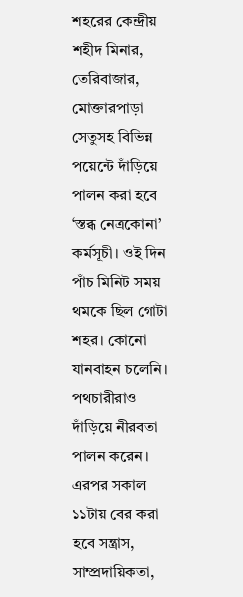শহরের কেন্দ্রীয় শহীদ মিনার, তেরিবাজার, মোক্তারপাড়া সেতুসহ বিভিন্ন পয়েন্টে দাঁড়িয়ে পালন করা হবে ‘স্তব্ধ নেত্রকোনা’ কর্মসূচী। ওই দিন পাঁচ মিনিট সময় থমকে ছিল গোটা শহর। কোনো যানবাহন চলেনি। পথচারীরাও দাঁড়িয়ে নীরবতা পালন করেন। এরপর সকাল ১১টায় বের করা হবে সন্ত্রাস, সাম্প্রদায়িকতা,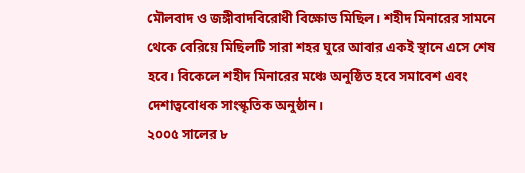মৌলবাদ ও জঙ্গীবাদবিরোধী বিক্ষোভ মিছিল। শহীদ মিনারের সামনে থেকে বেরিয়ে মিছিলটি সারা শহর ঘুরে আবার একই স্থানে এসে শেষ হবে। বিকেলে শহীদ মিনারের মঞ্চে অনুষ্ঠিত হবে সমাবেশ এবং দেশাত্ববোধক সাংস্কৃতিক অনুষ্ঠান।
২০০৫ সালের ৮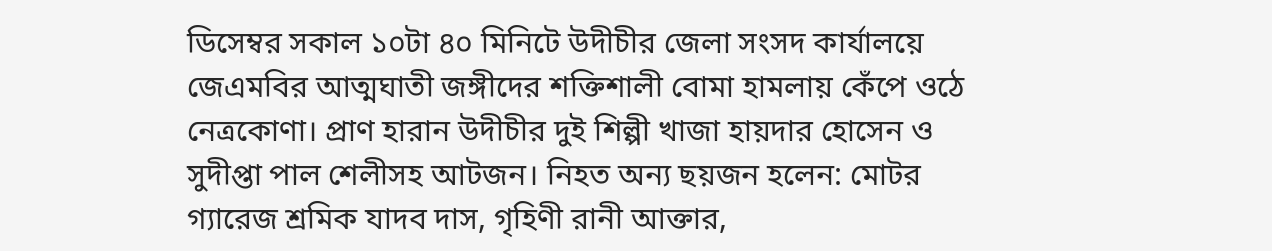ডিসেম্বর সকাল ১০টা ৪০ মিনিটে উদীচীর জেলা সংসদ কার্যালয়ে জেএমবির আত্মঘাতী জঙ্গীদের শক্তিশালী বোমা হামলায় কেঁপে ওঠে নেত্রকোণা। প্রাণ হারান উদীচীর দুই শিল্পী খাজা হায়দার হোসেন ও সুদীপ্তা পাল শেলীসহ আটজন। নিহত অন্য ছয়জন হলেন: মোটর গ্যারেজ শ্রমিক যাদব দাস, গৃহিণী রানী আক্তার,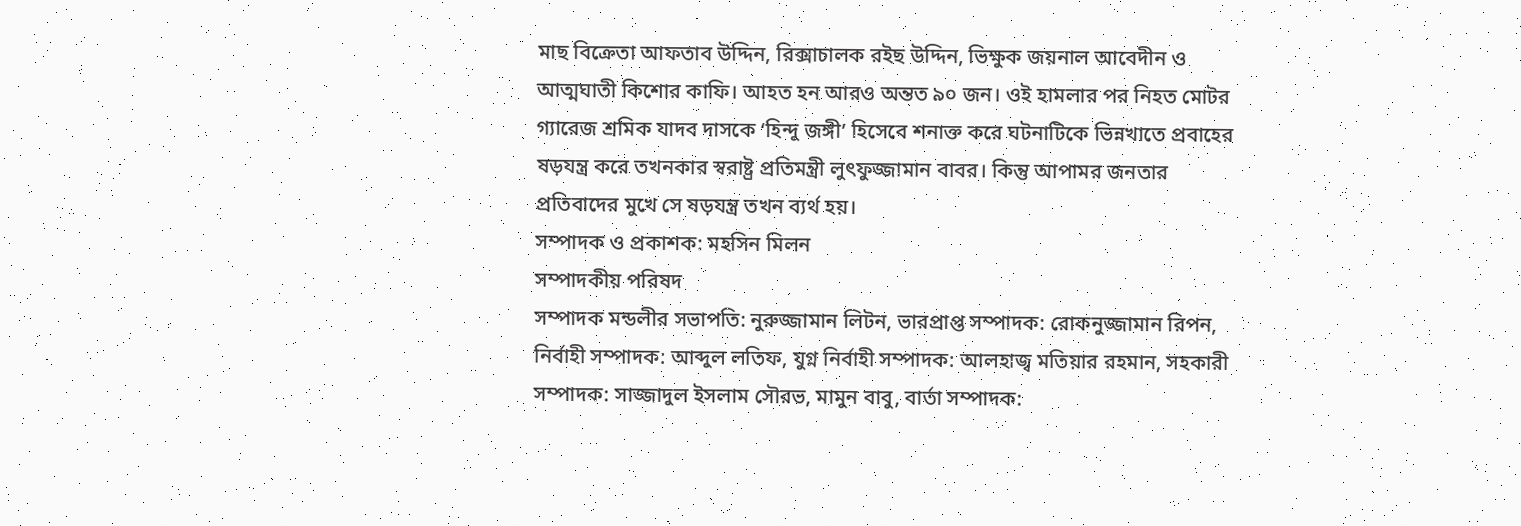মাছ বিক্রেতা আফতাব উদ্দিন, রিক্সাচালক রইছ উদ্দিন, ভিক্ষুক জয়নাল আবেদীন ও আত্মঘাতী কিশোর কাফি। আহত হন আরও অন্তত ৯০ জন। ওই হামলার পর নিহত মোটর গ্যারেজ শ্রমিক যাদব দাসকে ‘হিন্দু জঙ্গী’ হিসেবে শনাক্ত করে ঘটনাটিকে ভিন্নখাতে প্রবাহের ষড়যন্ত্র করে তখনকার স্বরাষ্ট্র প্রতিমন্ত্রী লুৎফুজ্জামান বাবর। কিন্তু আপামর জনতার প্রতিবাদের মুখে সে ষড়যন্ত্র তখন ব্যর্থ হয়।
সম্পাদক ও প্রকাশক: মহসিন মিলন
সম্পাদকীয় পরিষদ
সম্পাদক মন্ডলীর সভাপতি: নুরুজ্জামান লিটন, ভারপ্রাপ্ত সম্পাদক: রোকনুজ্জামান রিপন, নির্বাহী সম্পাদক: আব্দুল লতিফ, যুগ্ন নির্বাহী সম্পাদক: আলহাজ্ব মতিয়ার রহমান, সহকারী সম্পাদক: সাজ্জাদুল ইসলাম সৌরভ, মামুন বাবু, বার্তা সম্পাদক: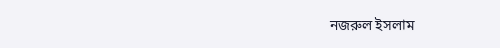নজরুল ইসলাম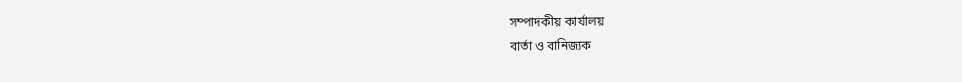সম্পাদকীয় কার্যালয়
বার্তা ও বানিজ্যক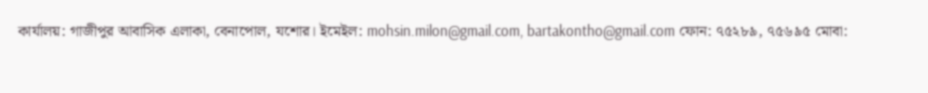কার্যালয়: গাজীপুর আবাসিক এলাকা, বেনাপোল, যশোর। ইমেইল: mohsin.milon@gmail.com, bartakontho@gmail.com ফোন: ৭৫২৮৯, ৭৫৬৯৫ মোবা: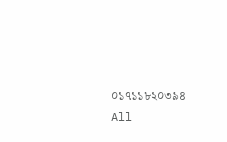০১৭১১৮২০৩৯৪
All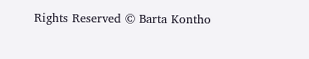Rights Reserved © Barta Kontho